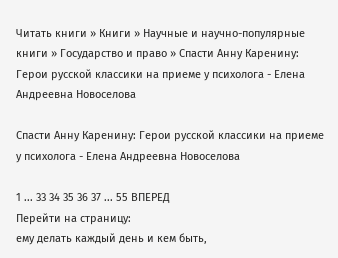Читать книги » Книги » Научные и научно-популярные книги » Государство и право » Спасти Анну Каренину: Герои русской классики на приеме у психолога - Елена Андреевна Новоселова

Спасти Анну Каренину: Герои русской классики на приеме у психолога - Елена Андреевна Новоселова

1 ... 33 34 35 36 37 ... 55 ВПЕРЕД
Перейти на страницу:
ему делать каждый день и кем быть,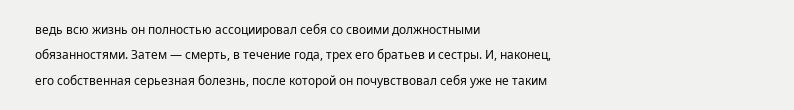ведь всю жизнь он полностью ассоциировал себя со своими должностными обязанностями. Затем — смерть, в течение года, трех его братьев и сестры. И, наконец, его собственная серьезная болезнь, после которой он почувствовал себя уже не таким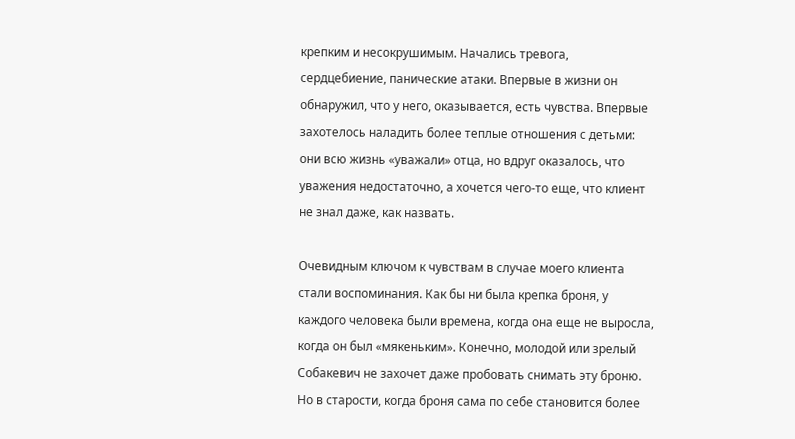крепким и несокрушимым. Начались тревога, сердцебиение, панические атаки. Впервые в жизни он обнаружил, что у него, оказывается, есть чувства. Впервые захотелось наладить более теплые отношения с детьми: они всю жизнь «уважали» отца, но вдруг оказалось, что уважения недостаточно, а хочется чего-то еще, что клиент не знал даже, как назвать.

Очевидным ключом к чувствам в случае моего клиента стали воспоминания. Как бы ни была крепка броня, у каждого человека были времена, когда она еще не выросла, когда он был «мякеньким». Конечно, молодой или зрелый Собакевич не захочет даже пробовать снимать эту броню. Но в старости, когда броня сама по себе становится более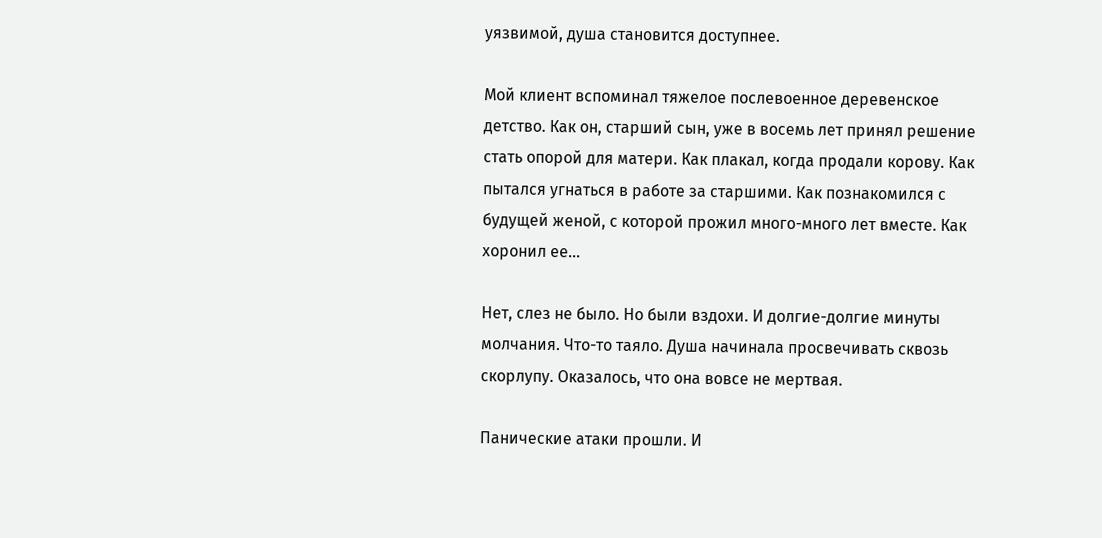уязвимой, душа становится доступнее.

Мой клиент вспоминал тяжелое послевоенное деревенское детство. Как он, старший сын, уже в восемь лет принял решение стать опорой для матери. Как плакал, когда продали корову. Как пытался угнаться в работе за старшими. Как познакомился с будущей женой, с которой прожил много-много лет вместе. Как хоронил ее…

Нет, слез не было. Но были вздохи. И долгие-долгие минуты молчания. Что-то таяло. Душа начинала просвечивать сквозь скорлупу. Оказалось, что она вовсе не мертвая.

Панические атаки прошли. И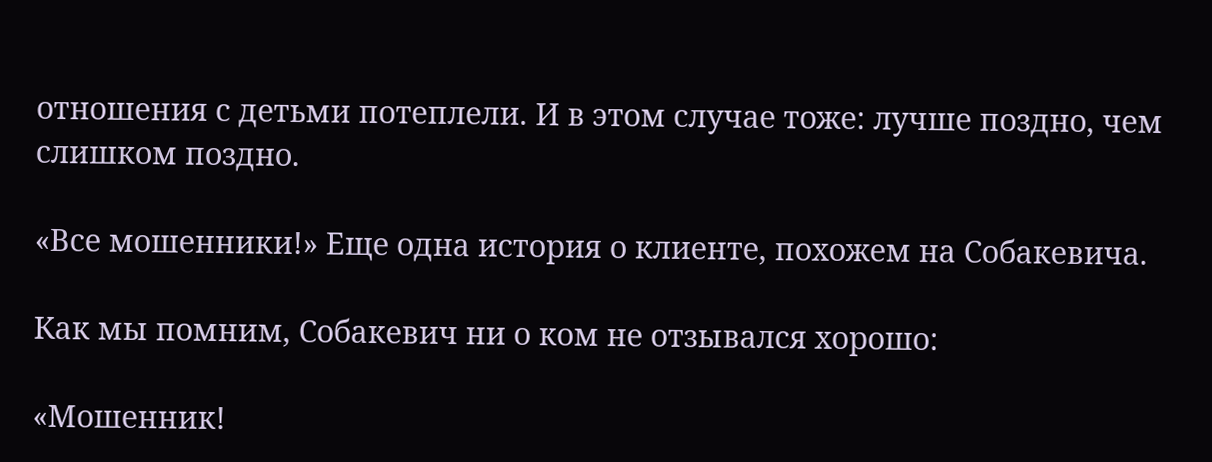отношения с детьми потеплели. И в этом случае тоже: лучше поздно, чем слишком поздно.

«Все мошенники!» Еще одна история о клиенте, похожем на Собакевича.

Как мы помним, Собакевич ни о ком не отзывался хорошо:

«Мошенник!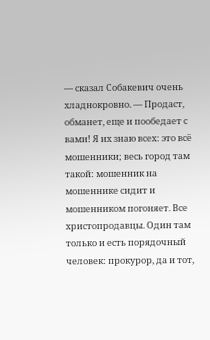— сказал Собакевич очень хладнокровно. — Продаст, обманет, еще и пообедает с вами! Я их знаю всех: это всё мошенники; весь город там такой: мошенник на мошеннике сидит и мошенником погоняет. Все христопродавцы. Один там только и есть порядочный человек: прокурор, да и тот,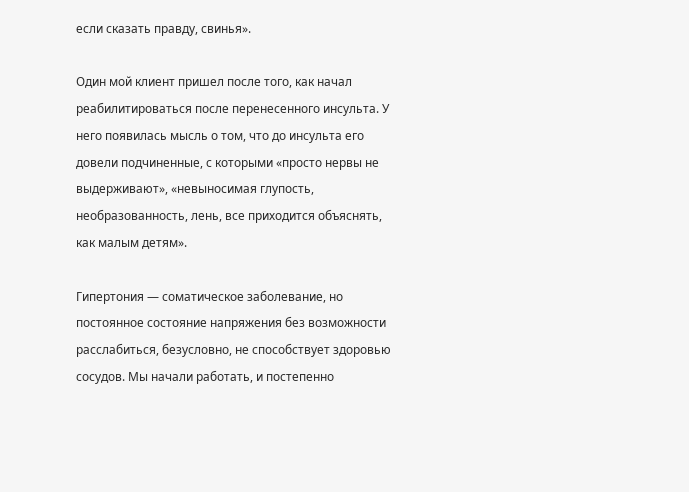если сказать правду, свинья».

Один мой клиент пришел после того, как начал реабилитироваться после перенесенного инсульта. У него появилась мысль о том, что до инсульта его довели подчиненные, с которыми «просто нервы не выдерживают», «невыносимая глупость, необразованность, лень, все приходится объяснять, как малым детям».

Гипертония — соматическое заболевание, но постоянное состояние напряжения без возможности расслабиться, безусловно, не способствует здоровью сосудов. Мы начали работать, и постепенно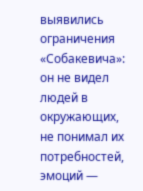выявились ограничения «Собакевича»: он не видел людей в окружающих, не понимал их потребностей, эмоций —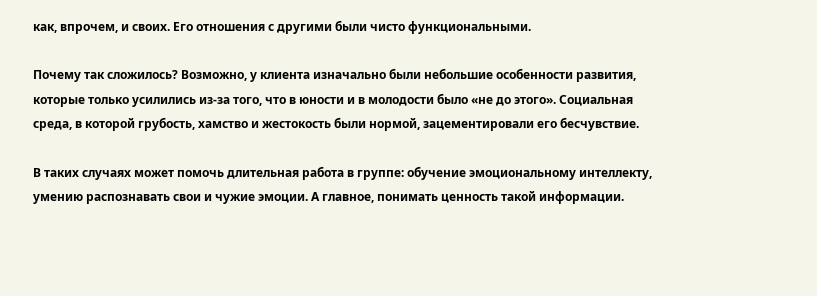как, впрочем, и своих. Его отношения с другими были чисто функциональными.

Почему так сложилось? Возможно, у клиента изначально были небольшие особенности развития, которые только усилились из-за того, что в юности и в молодости было «не до этого». Социальная среда, в которой грубость, хамство и жестокость были нормой, зацементировали его бесчувствие.

В таких случаях может помочь длительная работа в группе: обучение эмоциональному интеллекту, умению распознавать свои и чужие эмоции. А главное, понимать ценность такой информации.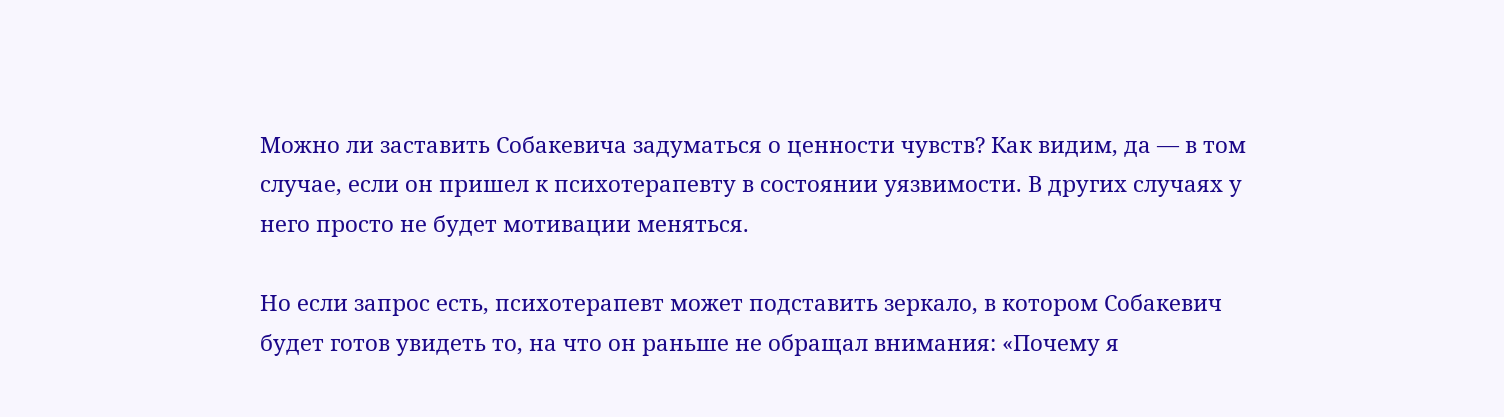Можно ли заставить Собакевича задуматься о ценности чувств? Как видим, да — в том случае, если он пришел к психотерапевту в состоянии уязвимости. В других случаях у него просто не будет мотивации меняться.

Но если запрос есть, психотерапевт может подставить зеркало, в котором Собакевич будет готов увидеть то, на что он раньше не обращал внимания: «Почему я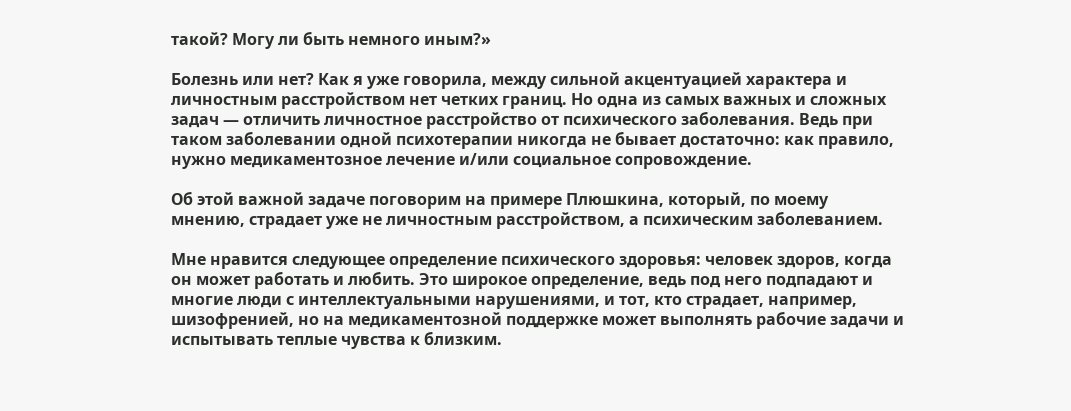такой? Могу ли быть немного иным?»

Болезнь или нет? Как я уже говорила, между сильной акцентуацией характера и личностным расстройством нет четких границ. Но одна из самых важных и сложных задач — отличить личностное расстройство от психического заболевания. Ведь при таком заболевании одной психотерапии никогда не бывает достаточно: как правило, нужно медикаментозное лечение и/или социальное сопровождение.

Об этой важной задаче поговорим на примере Плюшкина, который, по моему мнению, страдает уже не личностным расстройством, а психическим заболеванием.

Мне нравится следующее определение психического здоровья: человек здоров, когда он может работать и любить. Это широкое определение, ведь под него подпадают и многие люди с интеллектуальными нарушениями, и тот, кто страдает, например, шизофренией, но на медикаментозной поддержке может выполнять рабочие задачи и испытывать теплые чувства к близким.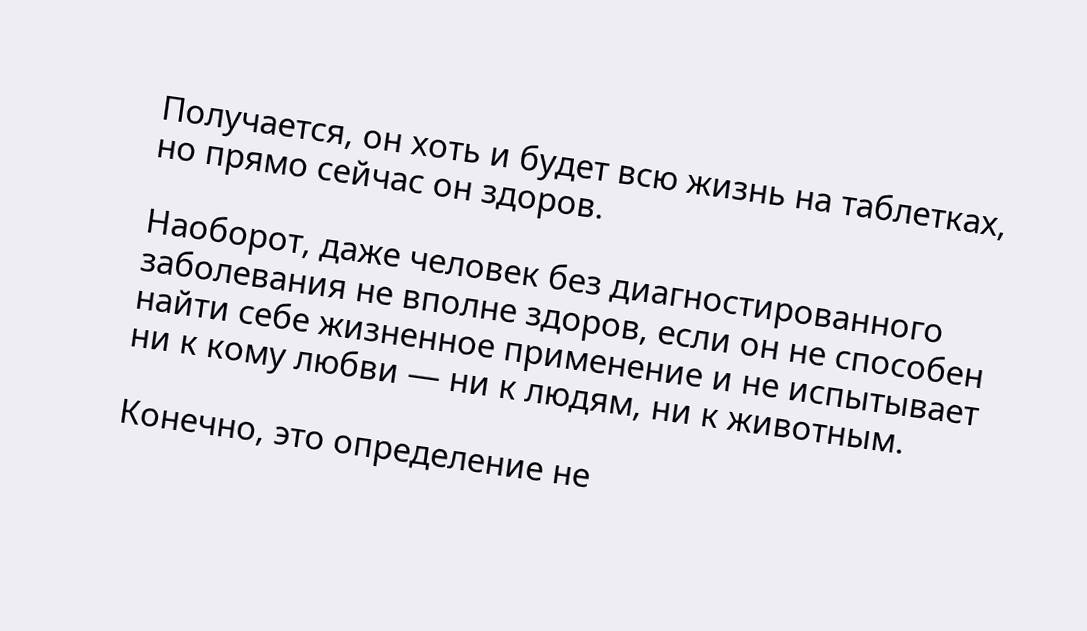Получается, он хоть и будет всю жизнь на таблетках, но прямо сейчас он здоров.

Наоборот, даже человек без диагностированного заболевания не вполне здоров, если он не способен найти себе жизненное применение и не испытывает ни к кому любви — ни к людям, ни к животным.

Конечно, это определение не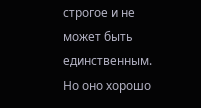строгое и не может быть единственным. Но оно хорошо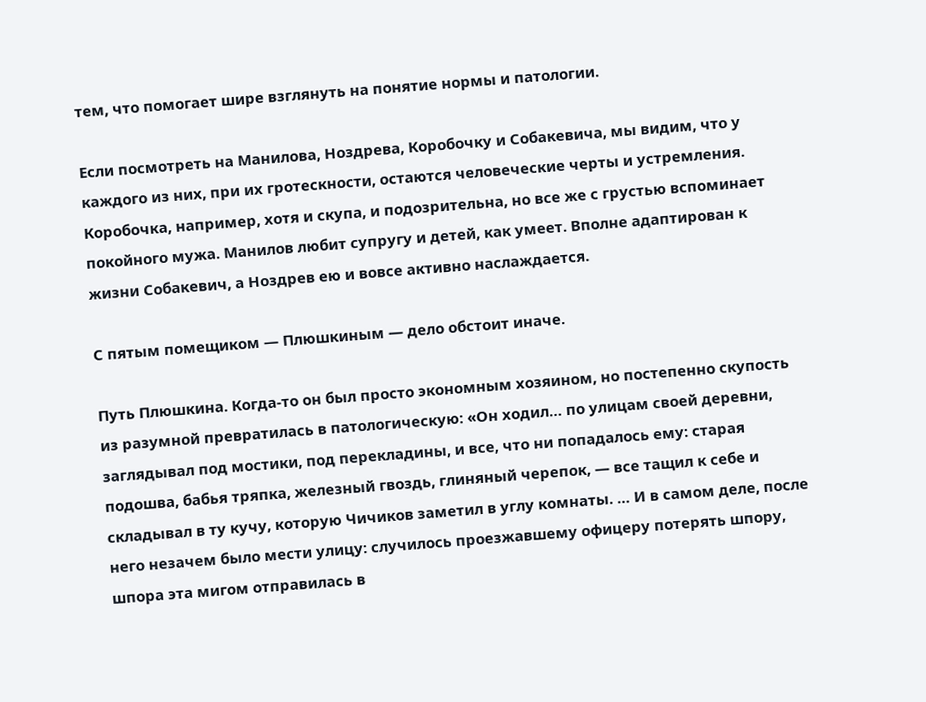тем, что помогает шире взглянуть на понятие нормы и патологии.

Если посмотреть на Манилова, Ноздрева, Коробочку и Собакевича, мы видим, что у каждого из них, при их гротескности, остаются человеческие черты и устремления. Коробочка, например, хотя и скупа, и подозрительна, но все же с грустью вспоминает покойного мужа. Манилов любит супругу и детей, как умеет. Вполне адаптирован к жизни Собакевич, а Ноздрев ею и вовсе активно наслаждается.

С пятым помещиком — Плюшкиным — дело обстоит иначе.

Путь Плюшкина. Когда-то он был просто экономным хозяином, но постепенно скупость из разумной превратилась в патологическую: «Он ходил… по улицам своей деревни, заглядывал под мостики, под перекладины, и все, что ни попадалось ему: старая подошва, бабья тряпка, железный гвоздь, глиняный черепок, — все тащил к себе и складывал в ту кучу, которую Чичиков заметил в углу комнаты. … И в самом деле, после него незачем было мести улицу: случилось проезжавшему офицеру потерять шпору, шпора эта мигом отправилась в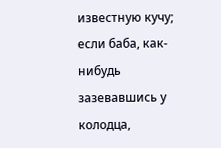известную кучу; если баба, как-нибудь зазевавшись у колодца,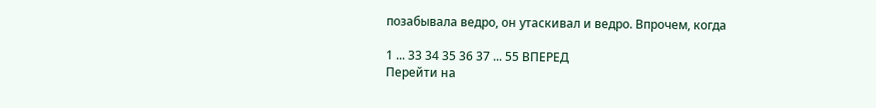позабывала ведро, он утаскивал и ведро. Впрочем, когда

1 ... 33 34 35 36 37 ... 55 ВПЕРЕД
Перейти на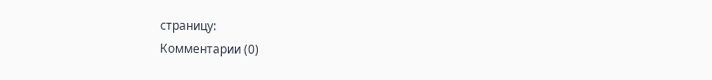страницу:
Комментарии (0)